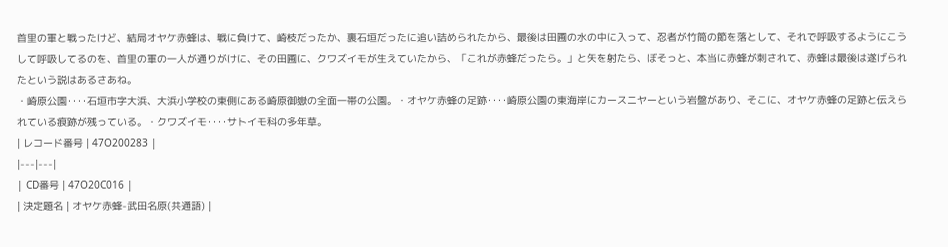首里の軍と戦ったけど、結局オヤケ赤蜂は、戦に負けて、崎枝だったか、裏石垣だったに追い詰められたから、最後は田圃の水の中に入って、忍者が竹筒の節を落として、それで呼吸するようにこうして呼吸してるのを、首里の軍の一人が通りがけに、その田圃に、クワズイモが生えていたから、「これが赤蜂だったら。」と矢を射たら、ぼそっと、本当に赤蜂が刺されて、赤蜂は最後は遂げられたという説はあるさあね。
・崎原公園‥‥石垣市字大浜、大浜小学校の東側にある崎原御嶽の全面一帯の公園。・オヤケ赤蜂の足跡‥‥崎原公園の東海岸にカースニヤーという岩盤があり、そこに、オヤケ赤蜂の足跡と伝えられている痕跡が残っている。・クワズイモ‥‥サトイモ科の多年草。
| レコード番号 | 47O200283 |
|---|---|
| CD番号 | 47O20C016 |
| 決定題名 | オヤケ赤蜂-武田名原(共通語) |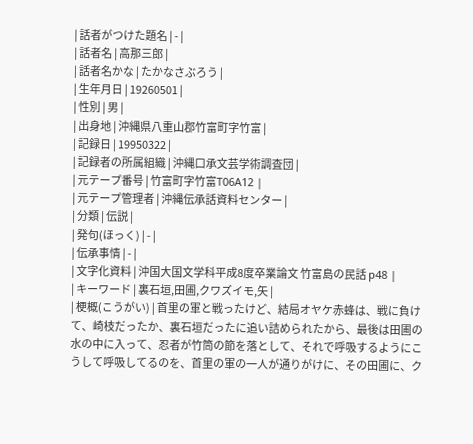| 話者がつけた題名 | - |
| 話者名 | 高那三郎 |
| 話者名かな | たかなさぶろう |
| 生年月日 | 19260501 |
| 性別 | 男 |
| 出身地 | 沖縄県八重山郡竹富町字竹富 |
| 記録日 | 19950322 |
| 記録者の所属組織 | 沖縄口承文芸学術調査団 |
| 元テープ番号 | 竹富町字竹富T06A12 |
| 元テープ管理者 | 沖縄伝承話資料センター |
| 分類 | 伝説 |
| 発句(ほっく) | - |
| 伝承事情 | - |
| 文字化資料 | 沖国大国文学科平成8度卒業論文 竹富島の民話 p48 |
| キーワード | 裏石垣,田圃,クワズイモ,矢 |
| 梗概(こうがい) | 首里の軍と戦ったけど、結局オヤケ赤蜂は、戦に負けて、崎枝だったか、裏石垣だったに追い詰められたから、最後は田圃の水の中に入って、忍者が竹筒の節を落として、それで呼吸するようにこうして呼吸してるのを、首里の軍の一人が通りがけに、その田圃に、ク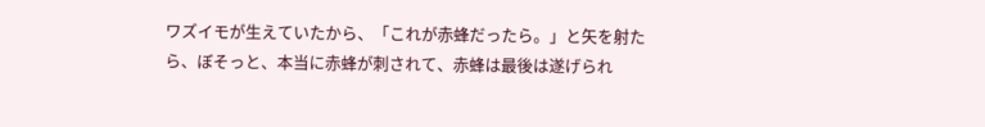ワズイモが生えていたから、「これが赤蜂だったら。」と矢を射たら、ぼそっと、本当に赤蜂が刺されて、赤蜂は最後は遂げられ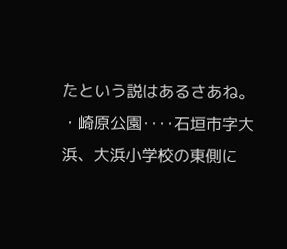たという説はあるさあね。 ・崎原公園‥‥石垣市字大浜、大浜小学校の東側に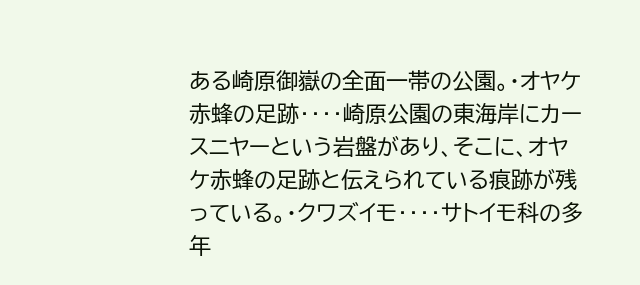ある崎原御嶽の全面一帯の公園。・オヤケ赤蜂の足跡‥‥崎原公園の東海岸にカースニヤーという岩盤があり、そこに、オヤケ赤蜂の足跡と伝えられている痕跡が残っている。・クワズイモ‥‥サトイモ科の多年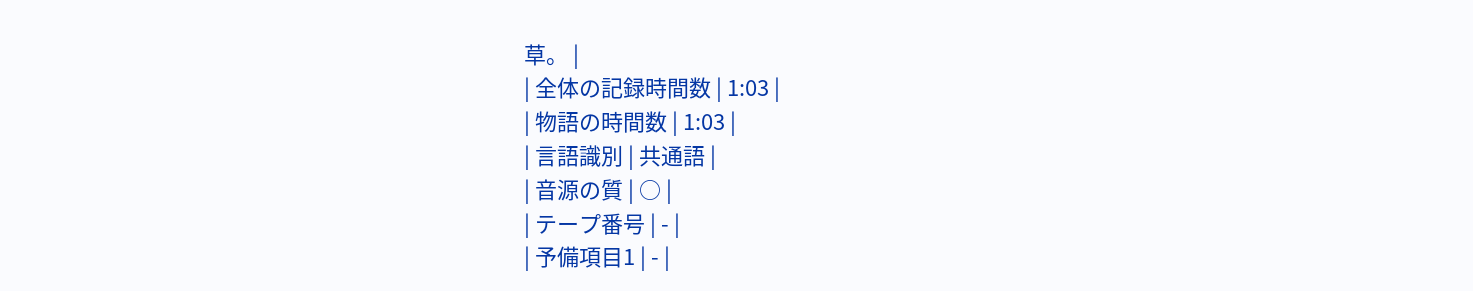草。 |
| 全体の記録時間数 | 1:03 |
| 物語の時間数 | 1:03 |
| 言語識別 | 共通語 |
| 音源の質 | ○ |
| テープ番号 | - |
| 予備項目1 | - |